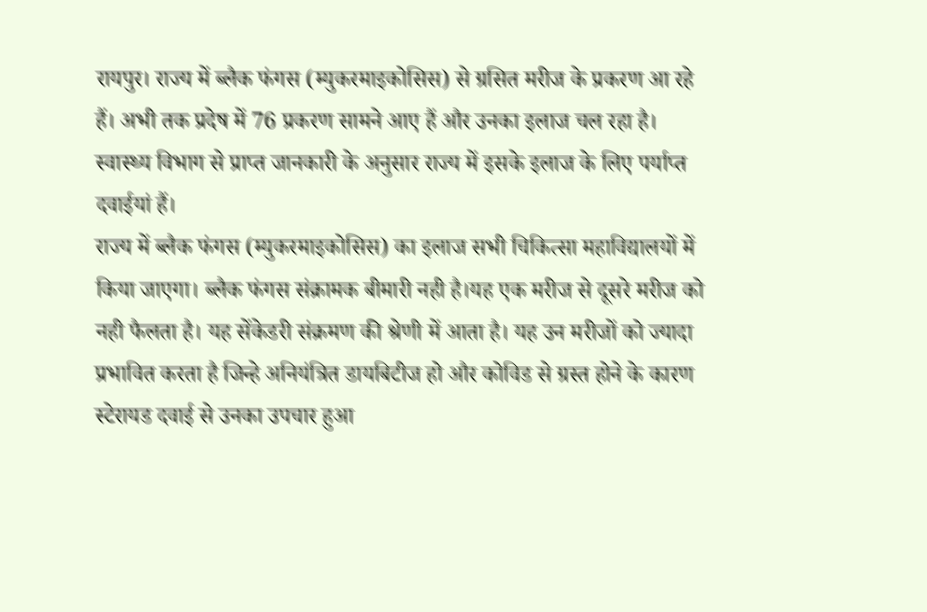रायपुर। राज्य में ब्लैक फंगस (म्युकरमाइकोसिस) से ग्रसित मरीज के प्रकरण आ रहे हैं। अभी तक प्रदेष में 76 प्रकरण सामने आए हैं और उनका इलाज चल रहा है। स्वास्थ्य विभाग से प्राप्त जानकारी के अनुसार राज्य में इसके इलाज के लिए पर्याप्त दवाईयां हैं।
राज्य में ब्लैक फंगस (म्युकरमाइकोसिस) का इलाज सभी चिकित्सा महाविद्यालयों में किया जाएगा। ब्लैक फंगस संक्रामक बीमारी नही है।यह एक मरीज से दूसरे मरीज को नही फैलता है। यह सेंकेडरी संक्रमण की श्रेणी में आता है। यह उन मरीजों को ज्यादा प्रभावित करता है जिन्हे अनियंत्रित डायबिटीज हो और कोविड से ग्रस्त होने के कारण स्टेरायड दवाई से उनका उपचार हुआ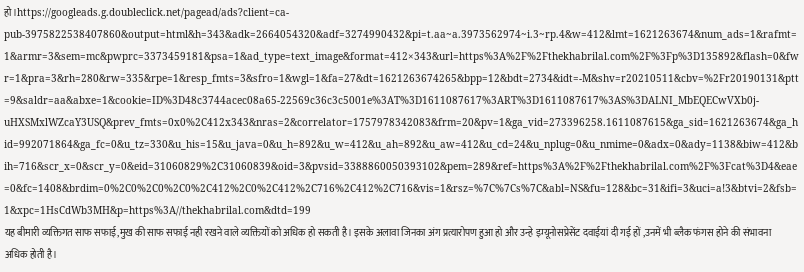हो।https://googleads.g.doubleclick.net/pagead/ads?client=ca-pub-3975822538407860&output=html&h=343&adk=2664054320&adf=3274990432&pi=t.aa~a.3973562974~i.3~rp.4&w=412&lmt=1621263674&num_ads=1&rafmt=1&armr=3&sem=mc&pwprc=3373459181&psa=1&ad_type=text_image&format=412×343&url=https%3A%2F%2Fthekhabrilal.com%2F%3Fp%3D135892&flash=0&fwr=1&pra=3&rh=280&rw=335&rpe=1&resp_fmts=3&sfro=1&wgl=1&fa=27&dt=1621263674265&bpp=12&bdt=2734&idt=-M&shv=r20210511&cbv=%2Fr20190131&ptt=9&saldr=aa&abxe=1&cookie=ID%3D48c3744acec08a65-22569c36c3c5001e%3AT%3D1611087617%3ART%3D1611087617%3AS%3DALNI_MbEQECwVXb0j-uHXSMxlWZcaY3USQ&prev_fmts=0x0%2C412x343&nras=2&correlator=1757978342083&frm=20&pv=1&ga_vid=273396258.1611087615&ga_sid=1621263674&ga_hid=992071864&ga_fc=0&u_tz=330&u_his=15&u_java=0&u_h=892&u_w=412&u_ah=892&u_aw=412&u_cd=24&u_nplug=0&u_nmime=0&adx=0&ady=1138&biw=412&bih=716&scr_x=0&scr_y=0&eid=31060829%2C31060839&oid=3&pvsid=3388860050393102&pem=289&ref=https%3A%2F%2Fthekhabrilal.com%2F%3Fcat%3D4&eae=0&fc=1408&brdim=0%2C0%2C0%2C0%2C412%2C0%2C412%2C716%2C412%2C716&vis=1&rsz=%7C%7Cs%7C&abl=NS&fu=128&bc=31&ifi=3&uci=a!3&btvi=2&fsb=1&xpc=1HsCdWb3MH&p=https%3A//thekhabrilal.com&dtd=199
यह बीमारी व्यक्तिगत साफ सफाई,मुख की साफ सफाई नही रखने वाले व्यक्तियों को अधिक हो सकती है। इसके अलावा जिनका अंग प्रत्यारोपण हुआ हो और उन्हे इम्यूनोसप्रेसेंट दवाईयां दी गई हों ,उनमें भी ब्लैक फंगस होने की संभावना अधिक होती है।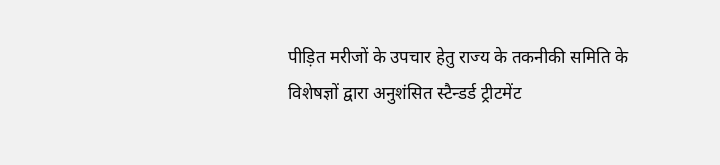पीड़ित मरीजों के उपचार हेतु राज्य के तकनीकी समिति के विशेषज्ञों द्वारा अनुशंसित स्टैन्डर्ड ट्रीटमेंट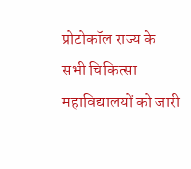प्रोटोकॉल राज्य के सभी चिकित्सा महाविद्यालयों को जारी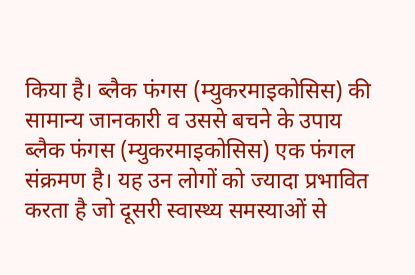किया है। ब्लैक फंगस (म्युकरमाइकोसिस) की सामान्य जानकारी व उससे बचने के उपाय ब्लैक फंगस (म्युकरमाइकोसिस) एक फंगल संक्रमण है। यह उन लोगों को ज्यादा प्रभावित करता है जो दूसरी स्वास्थ्य समस्याओं से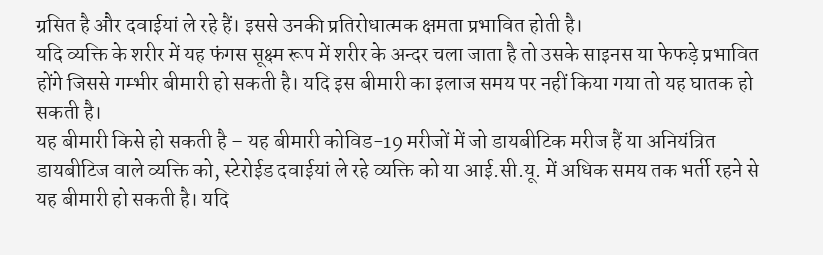ग्रसित है और दवाईयां ले रहे हैं। इससे उनकी प्रतिरोधात्मक क्षमता प्रभावित होती है।
यदि व्यक्ति के शरीर में यह फंगस सूक्ष्म रूप में शरीर के अन्दर चला जाता है तो उसके साइनस या फेफड़े प्रभावित होंगे जिससे गम्भीर बीमारी हो सकती है। यदि इस बीमारी का इलाज समय पर नहीं किया गया तो यह घातक हो सकती है।
यह बीमारी किसे हो सकती है – यह बीमारी कोविड-19 मरीजों में जो डायबीटिक मरीज हैं या अनियंत्रित डायबीटिज वाले व्यक्ति को, स्टेरोईड दवाईयां ले रहे व्यक्ति को या आई.सी.यू. में अधिक समय तक भर्ती रहने से यह बीमारी हो सकती है। यदि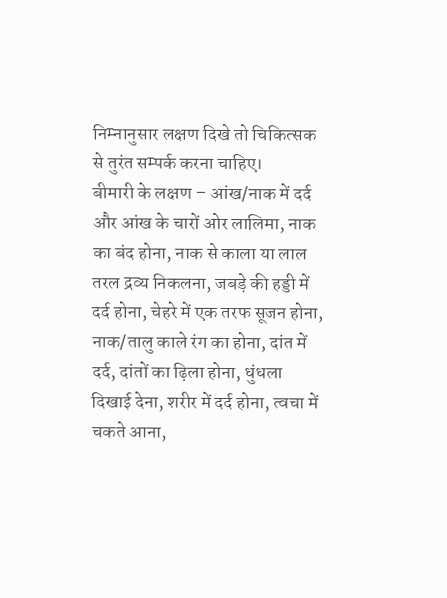निम्नानुसार लक्षण दिखे तो चिकित्सक से तुरंत सम्पर्क करना चाहिए।
बीमारी के लक्षण – आंख/नाक में दर्द और आंख के चारों ओर लालिमा, नाक का बंद होना, नाक से काला या लाल तरल द्रव्य निकलना, जबड़े की हड्डी में दर्द होना, चेहरे में एक तरफ सूजन होना, नाक/तालु काले रंग का होना, दांत में दर्द, दांतों का ढ़िला होना, धुंधला दिखाई देना, शरीर में दर्द होना, त्वचा में चकते आना,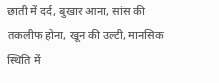छाती में दर्द, बुखार आना, सांस की तकलीफ होना, खून की उल्टी, मानसिक स्थिति में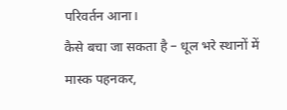परिवर्तन आना।
कैसे बचा जा सकता है – धूल भरे स्थानों में मास्क पहनकर,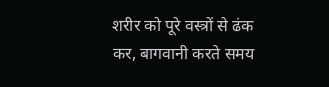शरीर को पूरे वस्त्रों से ढंक कर, बागवानी करते समय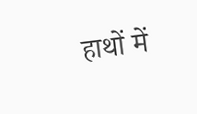हाथों में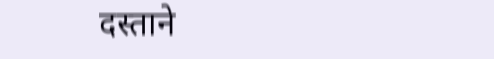दस्ताने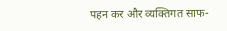पहन कर और व्यक्तिगत साफ-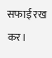सफाई रख कर।